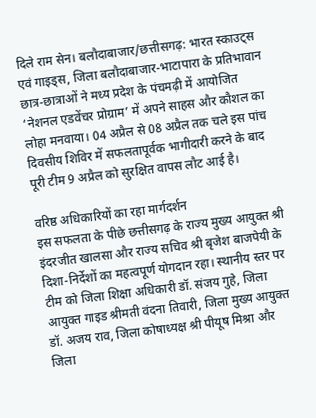दिले राम सेन। बलौदाबाजार/छत्तीसगढ़: भारत स्काउट्स एवं गाइड्स, जिला बलौदाबाजार-भाटापारा के प्रतिभावान छात्र-छात्राओं ने मध्य प्रदेश के पंचमढ़ी में आयोजित ‘नेशनल एडवेंचर प्रोग्राम’ में अपने साहस और कौशल का लोहा मनवाया। 04 अप्रैल से 08 अप्रैल तक चले इस पांच दिवसीय शिविर में सफलतापूर्वक भागीदारी करने के बाद पूरी टीम 9 अप्रैल को सुरक्षित वापस लौट आई है।

वरिष्ठ अधिकारियों का रहा मार्गदर्शन
इस सफलता के पीछे छत्तीसगढ़ के राज्य मुख्य आयुक्त श्री इंदरजीत खालसा और राज्य सचिव श्री बृजेश बाजपेयी के दिशा-निर्देशों का महत्वपूर्ण योगदान रहा। स्थानीय स्तर पर टीम को जिला शिक्षा अधिकारी डॉ. संजय गुहे, जिला आयुक्त गाइड श्रीमती वंदना तिवारी, जिला मुख्य आयुक्त डॉ. अजय राव, जिला कोषाध्यक्ष श्री पीयूष मिश्रा और जिला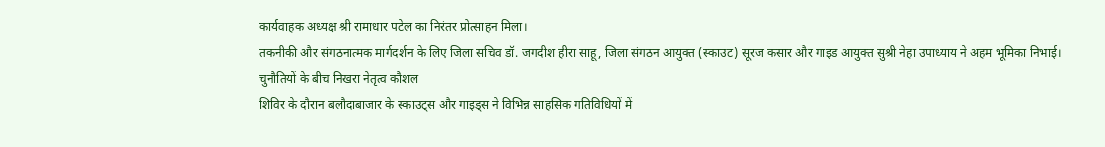कार्यवाहक अध्यक्ष श्री रामाधार पटेल का निरंतर प्रोत्साहन मिला।
तकनीकी और संगठनात्मक मार्गदर्शन के लिए जिला सचिव डॉ. जगदीश हीरा साहू, जिला संगठन आयुक्त (स्काउट) सूरज कसार और गाइड आयुक्त सुश्री नेहा उपाध्याय ने अहम भूमिका निभाई।
चुनौतियों के बीच निखरा नेतृत्व कौशल
शिविर के दौरान बलौदाबाजार के स्काउट्स और गाइड्स ने विभिन्न साहसिक गतिविधियों में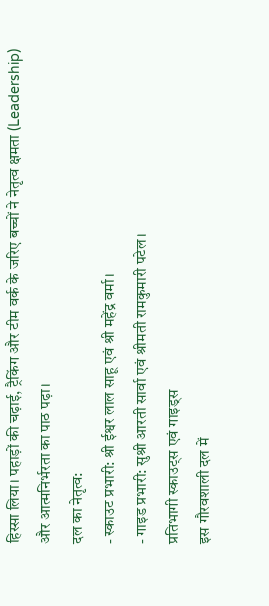हिस्सा लिया। पहाड़ों की चढ़ाई, ट्रैकिंग और टीम वर्क के जरिए बच्चों ने नेतृत्व क्षमता (Leadership) और आत्मनिर्भरता का पाठ पढ़ा।
दल का नेतृत्व:
- स्काउट प्रभारी: श्री ईश्वर लाल साहू एवं श्री महेंद्र वर्मा।
- गाइड प्रभारी: सुश्री आरती सार्वा एवं श्रीमती रामकुमारी पटेल।
प्रतिभागी स्काउट्स एवं गाइड्स
इस गौरवशाली दल में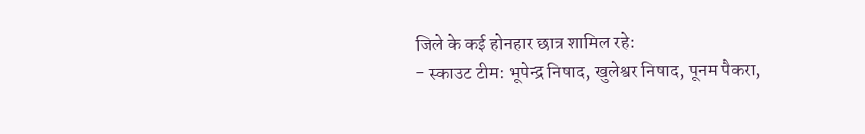जिले के कई होनहार छात्र शामिल रहे:
- स्काउट टीम: भूपेन्द्र निषाद, खुलेश्वर निषाद, पूनम पैकरा,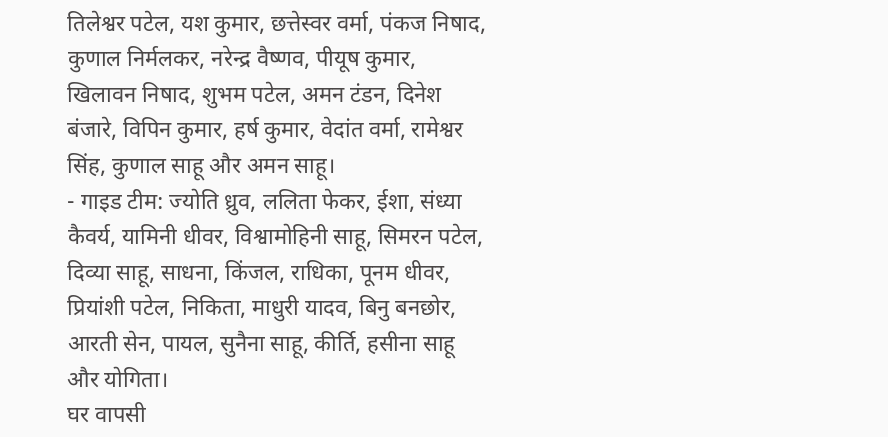तिलेश्वर पटेल, यश कुमार, छत्तेस्वर वर्मा, पंकज निषाद, कुणाल निर्मलकर, नरेन्द्र वैष्णव, पीयूष कुमार, खिलावन निषाद, शुभम पटेल, अमन टंडन, दिनेश बंजारे, विपिन कुमार, हर्ष कुमार, वेदांत वर्मा, रामेश्वर सिंह, कुणाल साहू और अमन साहू।
- गाइड टीम: ज्योति ध्रुव, ललिता फेकर, ईशा, संध्या कैवर्य, यामिनी धीवर, विश्वामोहिनी साहू, सिमरन पटेल, दिव्या साहू, साधना, किंजल, राधिका, पूनम धीवर, प्रियांशी पटेल, निकिता, माधुरी यादव, बिनु बनछोर, आरती सेन, पायल, सुनैना साहू, कीर्ति, हसीना साहू और योगिता।
घर वापसी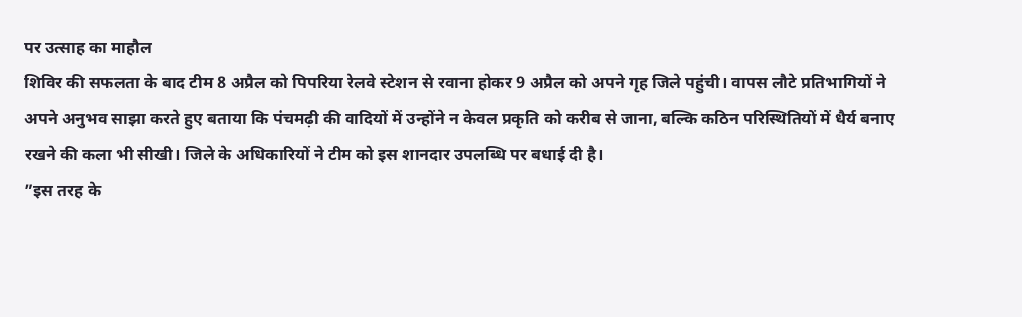पर उत्साह का माहौल
शिविर की सफलता के बाद टीम 8 अप्रैल को पिपरिया रेलवे स्टेशन से रवाना होकर 9 अप्रैल को अपने गृह जिले पहुंची। वापस लौटे प्रतिभागियों ने अपने अनुभव साझा करते हुए बताया कि पंचमढ़ी की वादियों में उन्होंने न केवल प्रकृति को करीब से जाना, बल्कि कठिन परिस्थितियों में धैर्य बनाए रखने की कला भी सीखी। जिले के अधिकारियों ने टीम को इस शानदार उपलब्धि पर बधाई दी है।
”इस तरह के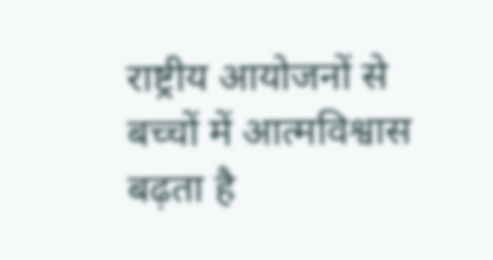राष्ट्रीय आयोजनों से बच्चों में आत्मविश्वास बढ़ता है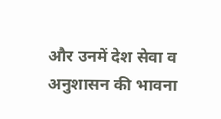और उनमें देश सेवा व अनुशासन की भावना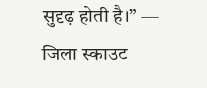सुदृढ़ होती है।” — जिला स्काउट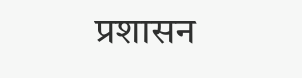प्रशासन